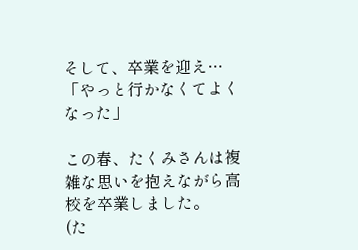そして、卒業を迎え…「やっと行かなくてよくなった」

この春、たくみさんは複雑な思いを抱えながら高校を卒業しました。
(た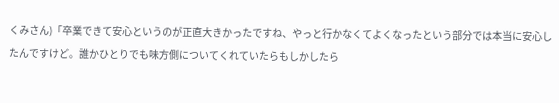くみさん)「卒業できて安心というのが正直大きかったですね、やっと行かなくてよくなったという部分では本当に安心したんですけど。誰かひとりでも味方側についてくれていたらもしかしたら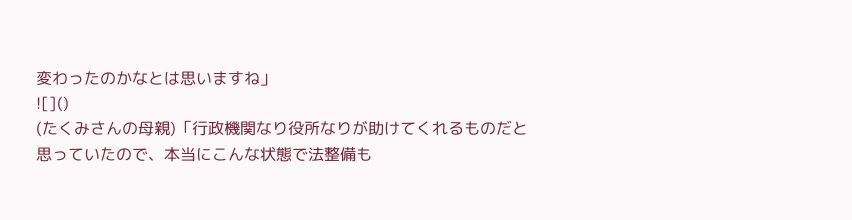変わったのかなとは思いますね」
![]()
(たくみさんの母親)「行政機関なり役所なりが助けてくれるものだと思っていたので、本当にこんな状態で法整備も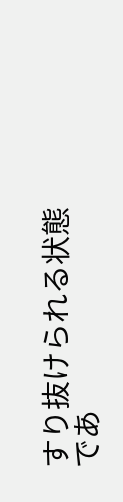すり抜けられる状態であ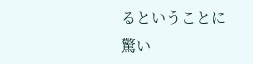るということに驚い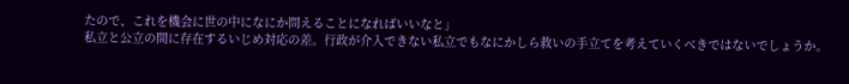たので、これを機会に世の中になにか問えることになればいいなと」
私立と公立の間に存在するいじめ対応の差。行政が介入できない私立でもなにかしら救いの手立てを考えていくべきではないでしょうか。